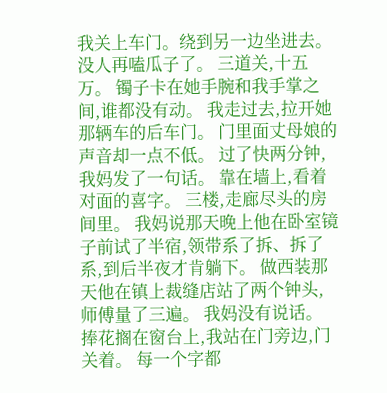我关上车门。绕到另一边坐进去。 没人再嗑瓜子了。 三道关,十五万。 镯子卡在她手腕和我手掌之间,谁都没有动。 我走过去,拉开她那辆车的后车门。 门里面丈母娘的声音却一点不低。 过了快两分钟,我妈发了一句话。 靠在墙上,看着对面的喜字。 三楼,走廊尽头的房间里。 我妈说那天晚上他在卧室镜子前试了半宿,领带系了拆、拆了系,到后半夜才肯躺下。 做西装那天他在镇上裁缝店站了两个钟头,师傅量了三遍。 我妈没有说话。 捧花搁在窗台上,我站在门旁边,门关着。 每一个字都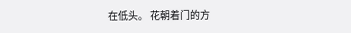在低头。 花朝着门的方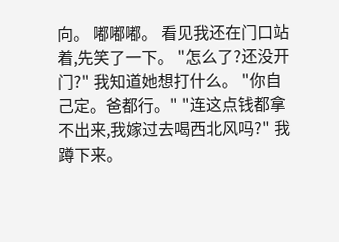向。 嘟嘟嘟。 看见我还在门口站着,先笑了一下。 "怎么了?还没开门?" 我知道她想打什么。 "你自己定。爸都行。" "连这点钱都拿不出来,我嫁过去喝西北风吗?" 我蹲下来。